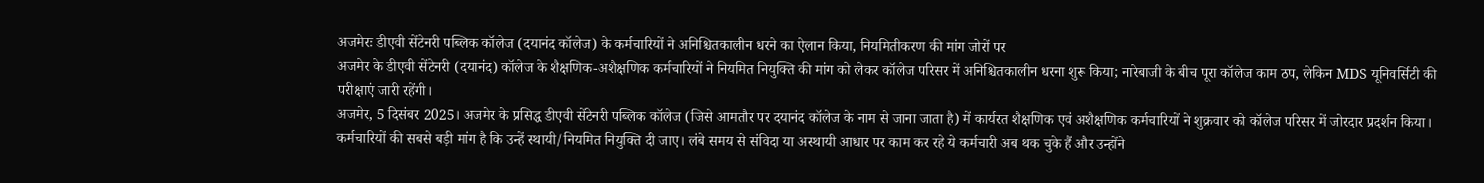अजमेरः डीएवी सेंटेनरी पब्लिक कॉलेज (दयानंद कॉलेज) के कर्मचारियों ने अनिश्चितकालीन धरने का ऐलान किया, नियमितीकरण की मांग जोरों पर
अजमेर के डीएवी सेंटेनरी (दयानंद) कॉलेज के शैक्षणिक-अशैक्षणिक कर्मचारियों ने नियमित नियुक्ति की मांग को लेकर कॉलेज परिसर में अनिश्चितकालीन धरना शुरू किया; नारेबाजी के बीच पूरा कॉलेज काम ठप, लेकिन MDS यूनिवर्सिटी की परीक्षाएं जारी रहेंगी।
अजमेर, 5 दिसंबर 2025। अजमेर के प्रसिद्ध डीएवी सेंटेनरी पब्लिक कॉलेज (जिसे आमतौर पर दयानंद कॉलेज के नाम से जाना जाता है) में कार्यरत शैक्षणिक एवं अशैक्षणिक कर्मचारियों ने शुक्रवार को कॉलेज परिसर में जोरदार प्रदर्शन किया। कर्मचारियों की सबसे बड़ी मांग है कि उन्हें स्थायी/नियमित नियुक्ति दी जाए। लंबे समय से संविदा या अस्थायी आधार पर काम कर रहे ये कर्मचारी अब थक चुके हैं और उन्होंने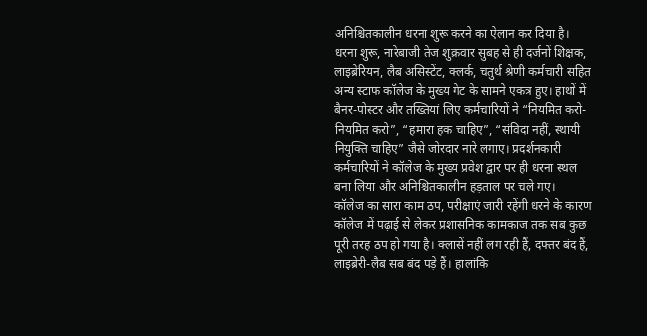अनिश्चितकालीन धरना शुरू करने का ऐलान कर दिया है।
धरना शुरू, नारेबाजी तेज शुक्रवार सुबह से ही दर्जनों शिक्षक, लाइब्रेरियन, लैब असिस्टेंट, क्लर्क, चतुर्थ श्रेणी कर्मचारी सहित अन्य स्टाफ कॉलेज के मुख्य गेट के सामने एकत्र हुए। हाथों में बैनर-पोस्टर और तख्तियां लिए कर्मचारियों ने “नियमित करो-नियमित करो”, “हमारा हक चाहिए”, “संविदा नहीं, स्थायी नियुक्ति चाहिए” जैसे जोरदार नारे लगाए। प्रदर्शनकारी कर्मचारियों ने कॉलेज के मुख्य प्रवेश द्वार पर ही धरना स्थल बना लिया और अनिश्चितकालीन हड़ताल पर चले गए।
कॉलेज का सारा काम ठप, परीक्षाएं जारी रहेंगी धरने के कारण कॉलेज में पढ़ाई से लेकर प्रशासनिक कामकाज तक सब कुछ पूरी तरह ठप हो गया है। क्लासें नहीं लग रही हैं, दफ्तर बंद हैं, लाइब्रेरी-लैब सब बंद पड़े हैं। हालांकि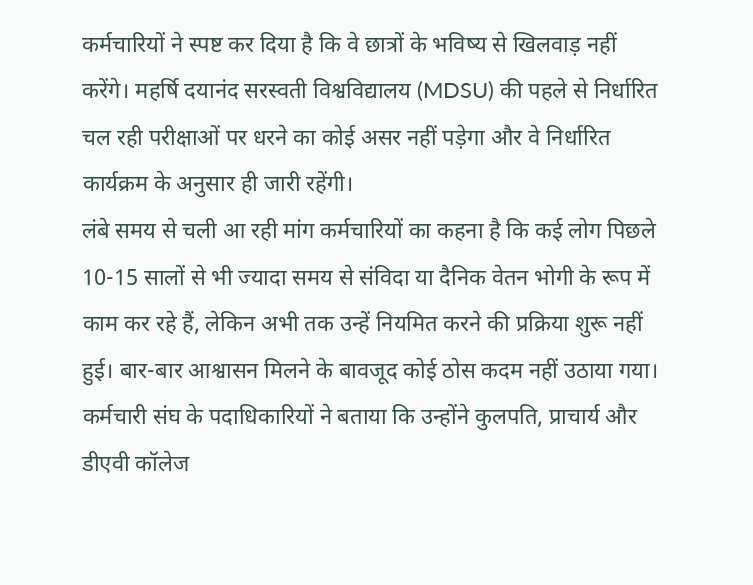कर्मचारियों ने स्पष्ट कर दिया है कि वे छात्रों के भविष्य से खिलवाड़ नहीं करेंगे। महर्षि दयानंद सरस्वती विश्वविद्यालय (MDSU) की पहले से निर्धारित चल रही परीक्षाओं पर धरने का कोई असर नहीं पड़ेगा और वे निर्धारित कार्यक्रम के अनुसार ही जारी रहेंगी।
लंबे समय से चली आ रही मांग कर्मचारियों का कहना है कि कई लोग पिछले 10-15 सालों से भी ज्यादा समय से संविदा या दैनिक वेतन भोगी के रूप में काम कर रहे हैं, लेकिन अभी तक उन्हें नियमित करने की प्रक्रिया शुरू नहीं हुई। बार-बार आश्वासन मिलने के बावजूद कोई ठोस कदम नहीं उठाया गया। कर्मचारी संघ के पदाधिकारियों ने बताया कि उन्होंने कुलपति, प्राचार्य और डीएवी कॉलेज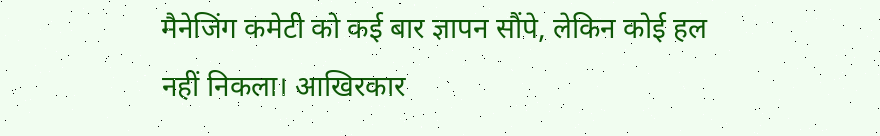मैनेजिंग कमेटी को कई बार ज्ञापन सौंपे, लेकिन कोई हल नहीं निकला। आखिरकार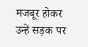मजबूर होकर उन्हें सड़क पर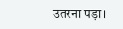उतरना पड़ा।